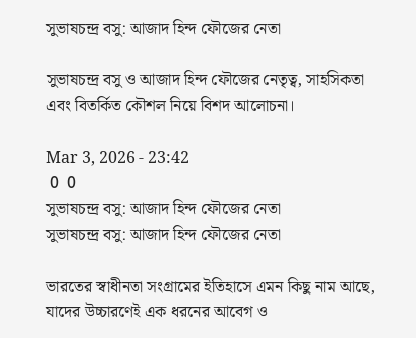সুভাষচন্দ্র বসু: আজাদ হিন্দ ফৌজের নেতা

সুভাষচন্দ্র বসু ও আজাদ হিন্দ ফৌজের নেতৃত্ব, সাহসিকতা এবং বিতর্কিত কৌশল নিয়ে বিশদ আলোচনা।

Mar 3, 2026 - 23:42
 0  0
সুভাষচন্দ্র বসু: আজাদ হিন্দ ফৌজের নেতা
সুভাষচন্দ্র বসু: আজাদ হিন্দ ফৌজের নেতা

ভারতের স্বাধীনতা সংগ্রামের ইতিহাসে এমন কিছু নাম আছে, যাদের উচ্চারণেই এক ধরনের আবেগ ও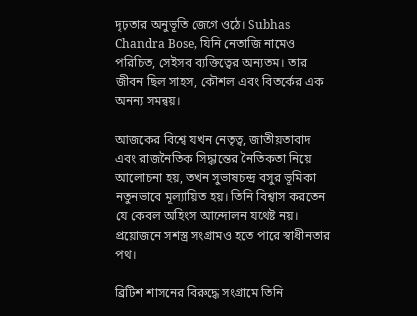দৃঢ়তার অনুভূতি জেগে ওঠে। Subhas Chandra Bose, যিনি নেতাজি নামেও পরিচিত, সেইসব ব্যক্তিত্বের অন্যতম। তার জীবন ছিল সাহস, কৌশল এবং বিতর্কের এক অনন্য সমন্বয়।

আজকের বিশ্বে যখন নেতৃত্ব, জাতীয়তাবাদ এবং রাজনৈতিক সিদ্ধান্তের নৈতিকতা নিয়ে আলোচনা হয়, তখন সুভাষচন্দ্র বসুর ভূমিকা নতুনভাবে মূল্যায়িত হয়। তিনি বিশ্বাস করতেন যে কেবল অহিংস আন্দোলন যথেষ্ট নয়। প্রয়োজনে সশস্ত্র সংগ্রামও হতে পারে স্বাধীনতার পথ।

ব্রিটিশ শাসনের বিরুদ্ধে সংগ্রামে তিনি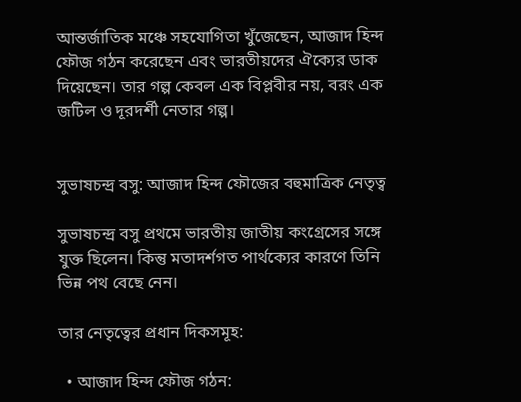আন্তর্জাতিক মঞ্চে সহযোগিতা খুঁজেছেন, আজাদ হিন্দ ফৌজ গঠন করেছেন এবং ভারতীয়দের ঐক্যের ডাক দিয়েছেন। তার গল্প কেবল এক বিপ্লবীর নয়, বরং এক জটিল ও দূরদর্শী নেতার গল্প।


সুভাষচন্দ্র বসু: আজাদ হিন্দ ফৌজের বহুমাত্রিক নেতৃত্ব

সুভাষচন্দ্র বসু প্রথমে ভারতীয় জাতীয় কংগ্রেসের সঙ্গে যুক্ত ছিলেন। কিন্তু মতাদর্শগত পার্থক্যের কারণে তিনি ভিন্ন পথ বেছে নেন।

তার নেতৃত্বের প্রধান দিকসমূহ:

  • আজাদ হিন্দ ফৌজ গঠন: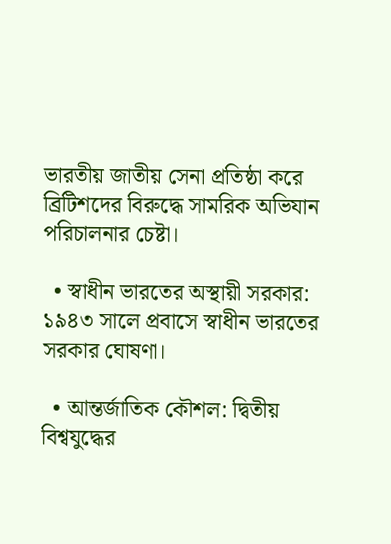ভারতীয় জাতীয় সেনা প্রতিষ্ঠা করে ব্রিটিশদের বিরুদ্ধে সামরিক অভিযান পরিচালনার চেষ্টা।

  • স্বাধীন ভারতের অস্থায়ী সরকার: ১৯৪৩ সালে প্রবাসে স্বাধীন ভারতের সরকার ঘোষণা।

  • আন্তর্জাতিক কৌশল: দ্বিতীয় বিশ্বযুদ্ধের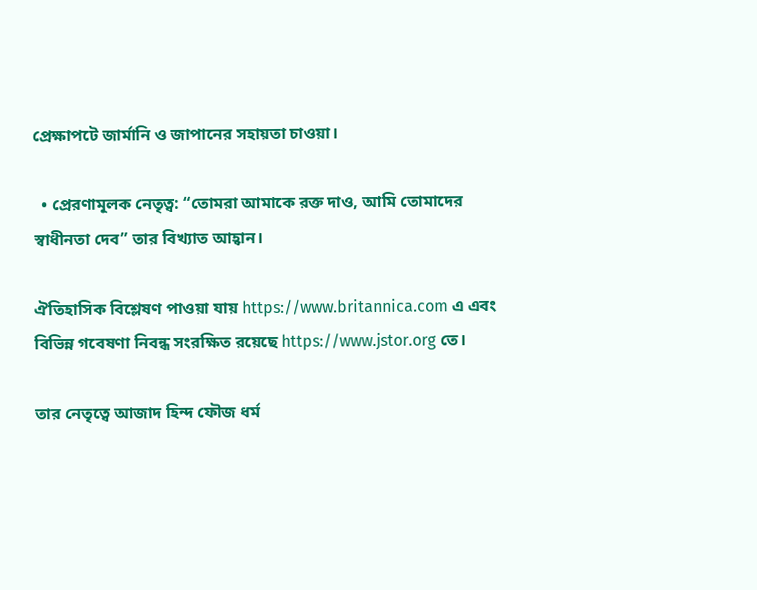প্রেক্ষাপটে জার্মানি ও জাপানের সহায়তা চাওয়া।

  • প্রেরণামূলক নেতৃত্ব: “তোমরা আমাকে রক্ত দাও, আমি তোমাদের স্বাধীনতা দেব” তার বিখ্যাত আহ্বান।

ঐতিহাসিক বিশ্লেষণ পাওয়া যায় https://www.britannica.com এ এবং বিভিন্ন গবেষণা নিবন্ধ সংরক্ষিত রয়েছে https://www.jstor.org তে।

তার নেতৃত্বে আজাদ হিন্দ ফৌজ ধর্ম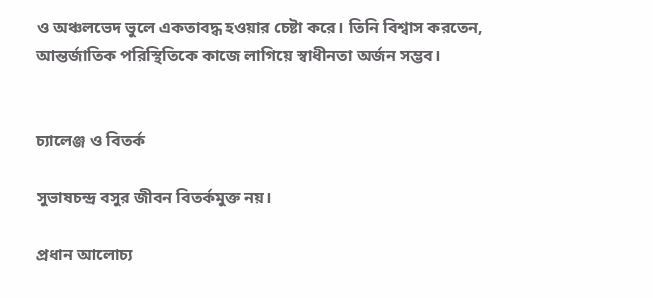ও অঞ্চলভেদ ভুলে একতাবদ্ধ হওয়ার চেষ্টা করে। তিনি বিশ্বাস করতেন, আন্তর্জাতিক পরিস্থিতিকে কাজে লাগিয়ে স্বাধীনতা অর্জন সম্ভব।


চ্যালেঞ্জ ও বিতর্ক

সুভাষচন্দ্র বসুর জীবন বিতর্কমুক্ত নয়।

প্রধান আলোচ্য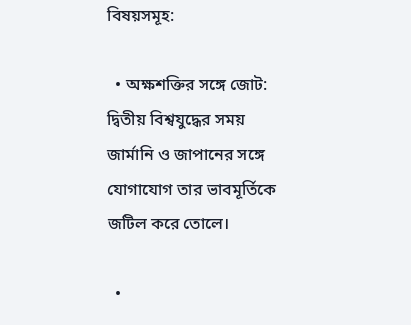বিষয়সমূহ:

  • অক্ষশক্তির সঙ্গে জোট: দ্বিতীয় বিশ্বযুদ্ধের সময় জার্মানি ও জাপানের সঙ্গে যোগাযোগ তার ভাবমূর্তিকে জটিল করে তোলে।

  •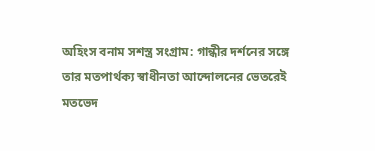অহিংস বনাম সশস্ত্র সংগ্রাম: গান্ধীর দর্শনের সঙ্গে তার মতপার্থক্য স্বাধীনতা আন্দোলনের ভেতরেই মতভেদ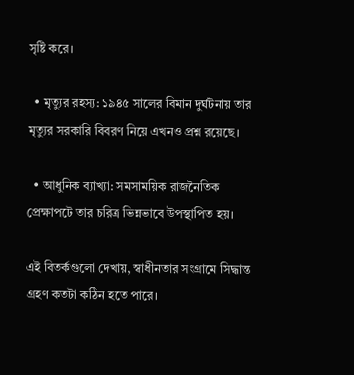সৃষ্টি করে।

  • মৃত্যুর রহস্য: ১৯৪৫ সালের বিমান দুর্ঘটনায় তার মৃত্যুর সরকারি বিবরণ নিয়ে এখনও প্রশ্ন রয়েছে।

  • আধুনিক ব্যাখ্যা: সমসাময়িক রাজনৈতিক প্রেক্ষাপটে তার চরিত্র ভিন্নভাবে উপস্থাপিত হয়।

এই বিতর্কগুলো দেখায়, স্বাধীনতার সংগ্রামে সিদ্ধান্ত গ্রহণ কতটা কঠিন হতে পারে।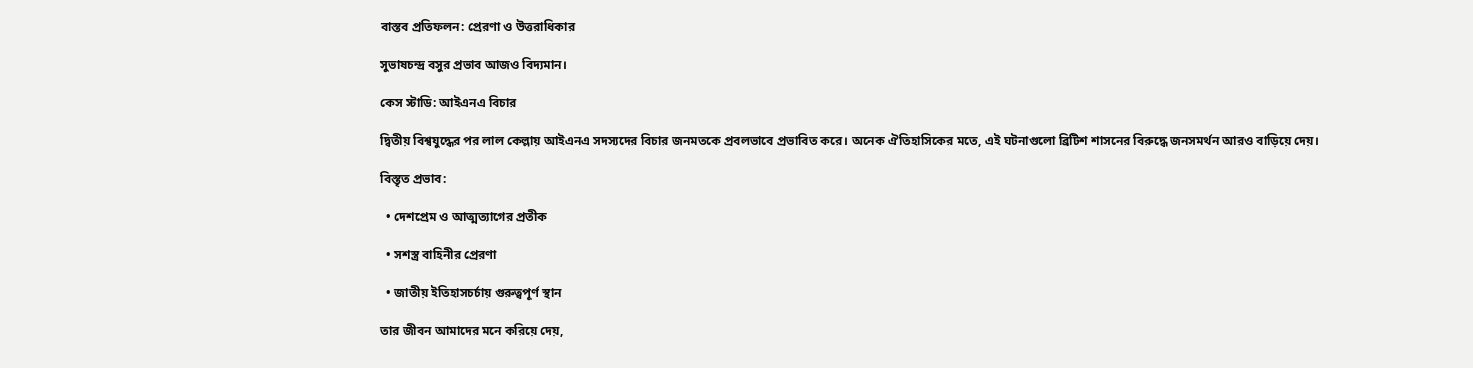বাস্তব প্রতিফলন: প্রেরণা ও উত্তরাধিকার

সুভাষচন্দ্র বসুর প্রভাব আজও বিদ্যমান।

কেস স্টাডি: আইএনএ বিচার

দ্বিতীয় বিশ্বযুদ্ধের পর লাল কেল্লায় আইএনএ সদস্যদের বিচার জনমতকে প্রবলভাবে প্রভাবিত করে। অনেক ঐতিহাসিকের মতে, এই ঘটনাগুলো ব্রিটিশ শাসনের বিরুদ্ধে জনসমর্থন আরও বাড়িয়ে দেয়।

বিস্তৃত প্রভাব:

  • দেশপ্রেম ও আত্মত্যাগের প্রতীক

  • সশস্ত্র বাহিনীর প্রেরণা

  • জাতীয় ইতিহাসচর্চায় গুরুত্বপূর্ণ স্থান

তার জীবন আমাদের মনে করিয়ে দেয়,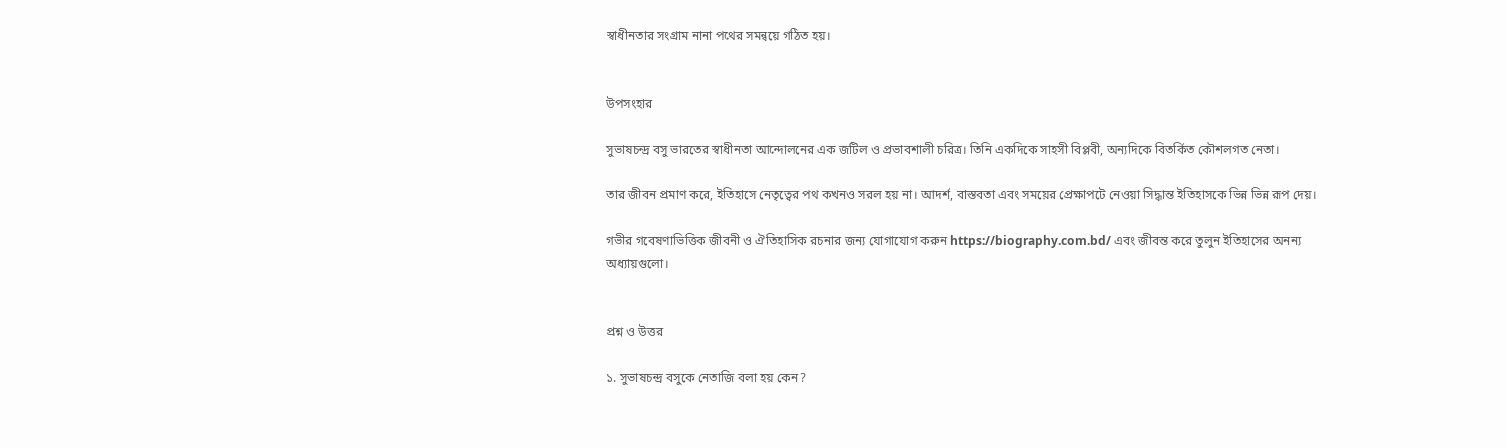স্বাধীনতার সংগ্রাম নানা পথের সমন্বয়ে গঠিত হয়।


উপসংহার

সুভাষচন্দ্র বসু ভারতের স্বাধীনতা আন্দোলনের এক জটিল ও প্রভাবশালী চরিত্র। তিনি একদিকে সাহসী বিপ্লবী, অন্যদিকে বিতর্কিত কৌশলগত নেতা।

তার জীবন প্রমাণ করে, ইতিহাসে নেতৃত্বের পথ কখনও সরল হয় না। আদর্শ, বাস্তবতা এবং সময়ের প্রেক্ষাপটে নেওয়া সিদ্ধান্ত ইতিহাসকে ভিন্ন ভিন্ন রূপ দেয়।

গভীর গবেষণাভিত্তিক জীবনী ও ঐতিহাসিক রচনার জন্য যোগাযোগ করুন https://biography.com.bd/ এবং জীবন্ত করে তুলুন ইতিহাসের অনন্য অধ্যায়গুলো।


প্রশ্ন ও উত্তর

১. সুভাষচন্দ্র বসুকে নেতাজি বলা হয় কেন?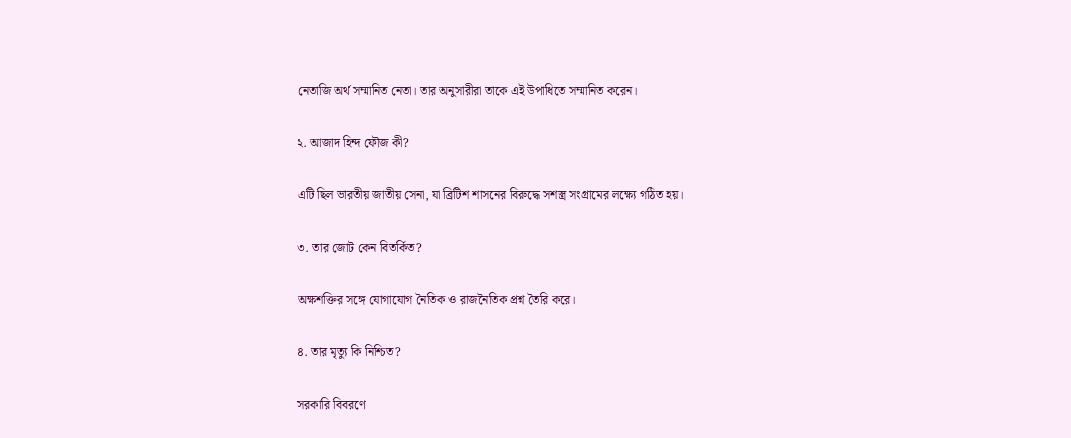নেতাজি অর্থ সম্মানিত নেতা। তার অনুসারীরা তাকে এই উপাধিতে সম্মানিত করেন।

২. আজাদ হিন্দ ফৌজ কী?

এটি ছিল ভারতীয় জাতীয় সেনা, যা ব্রিটিশ শাসনের বিরুদ্ধে সশস্ত্র সংগ্রামের লক্ষ্যে গঠিত হয়।

৩. তার জোট কেন বিতর্কিত?

অক্ষশক্তির সঙ্গে যোগাযোগ নৈতিক ও রাজনৈতিক প্রশ্ন তৈরি করে।

৪. তার মৃত্যু কি নিশ্চিত?

সরকারি বিবরণে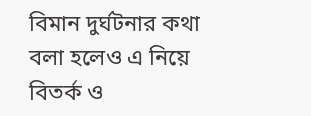বিমান দুর্ঘটনার কথা বলা হলেও এ নিয়ে বিতর্ক ও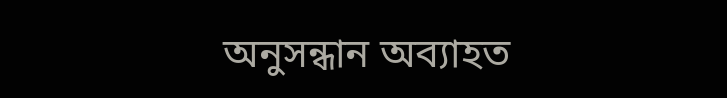অনুসন্ধান অব্যাহত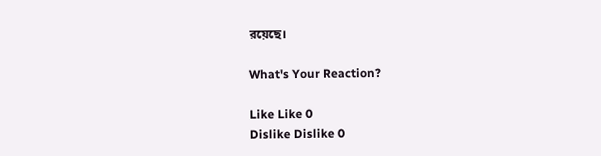রয়েছে।

What's Your Reaction?

Like Like 0
Dislike Dislike 0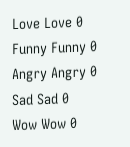Love Love 0
Funny Funny 0
Angry Angry 0
Sad Sad 0
Wow Wow 0